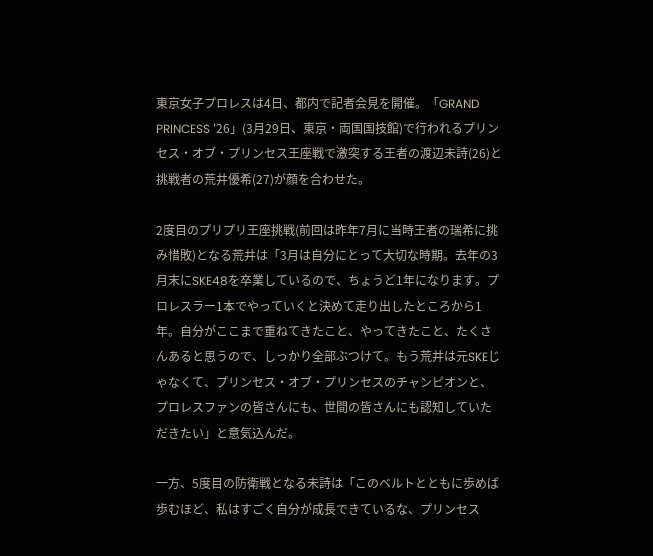東京女子プロレスは4日、都内で記者会見を開催。「GRAND PRINCESS '26」(3月29日、東京・両国国技館)で行われるプリンセス・オブ・プリンセス王座戦で激突する王者の渡辺未詩(26)と挑戦者の荒井優希(27)が顔を合わせた。

2度目のプリプリ王座挑戦(前回は昨年7月に当時王者の瑞希に挑み惜敗)となる荒井は「3月は自分にとって大切な時期。去年の3月末にSKE48を卒業しているので、ちょうど1年になります。プロレスラー1本でやっていくと決めて走り出したところから1年。自分がここまで重ねてきたこと、やってきたこと、たくさんあると思うので、しっかり全部ぶつけて。もう荒井は元SKEじゃなくて、プリンセス・オブ・プリンセスのチャンピオンと、プロレスファンの皆さんにも、世間の皆さんにも認知していただきたい」と意気込んだ。

一方、5度目の防衛戦となる未詩は「このベルトとともに歩めば歩むほど、私はすごく自分が成長できているな、プリンセス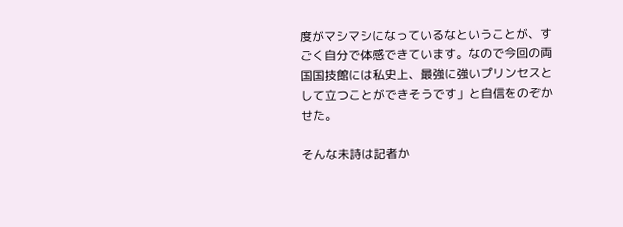度がマシマシになっているなということが、すごく自分で体感できています。なので今回の両国国技館には私史上、最強に強いプリンセスとして立つことができそうです」と自信をのぞかせた。

そんな未詩は記者か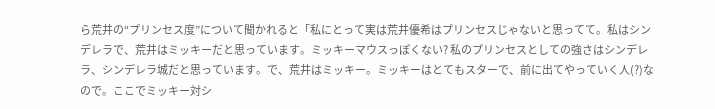ら荒井の“プリンセス度”について聞かれると「私にとって実は荒井優希はプリンセスじゃないと思ってて。私はシンデレラで、荒井はミッキーだと思っています。ミッキーマウスっぽくない? 私のプリンセスとしての強さはシンデレラ、シンデレラ城だと思っています。で、荒井はミッキー。ミッキーはとてもスターで、前に出てやっていく人(?)なので。ここでミッキー対シ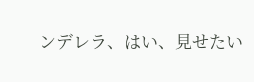ンデレラ、はい、見せたい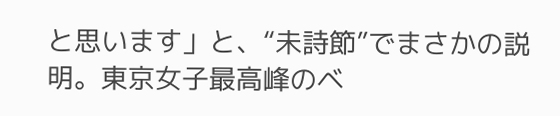と思います」と、“未詩節”でまさかの説明。東京女子最高峰のベ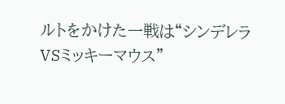ルトをかけた一戦は“シンデレラVSミッキーマウス”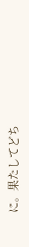に。果たしてどち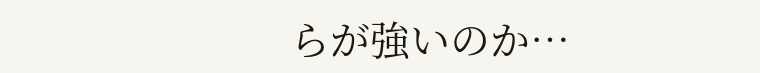らが強いのか…